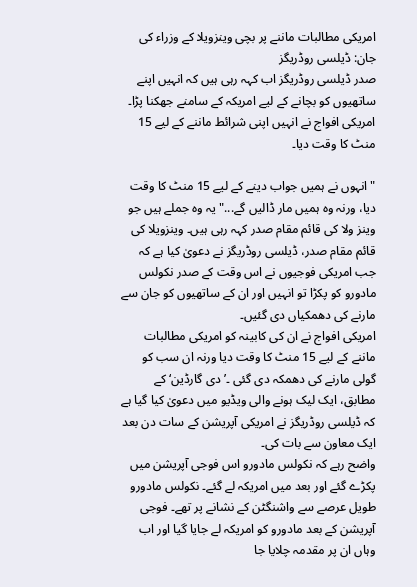امریکی مطالبات ماننے پر بچی وینزویلا کے وزراء کی جان: ڈیلسی روڈریگز
صدر ڈیلسی روڈریگز اب کہہ رہی ہیں کہ انہیں اپنے ساتھیوں کو بچانے کے لیے امریکہ کے سامنے جھکنا پڑا۔ امریکی افواج نے انہیں اپنی شرائط ماننے کے لیے 15 منٹ کا وقت دیا۔

"انہوں نے ہمیں جواب دینے کے لیے 15 منٹ کا وقت دیا، ورنہ وہ ہمیں مار ڈالیں گے..." یہ وہ جملے ہیں جو وینز ولا کی قائم مقام صدر کہہ رہی ہیں۔ وینزویلا کی قائم مقام صدر، ڈیلسی روڈریگز نے دعویٰ کیا ہے کہ جب امریکی فوجیوں نے اس وقت کے صدر نکولس مادورو کو پکڑا تو انہیں اور ان کے ساتھیوں کو جان سے مارنے کی دھمکیاں دی گئیں۔
امریکی افواج نے ان کی کابینہ کو امریکی مطالبات ماننے کے لیے 15 منٹ کا وقت دیا ورنہ ان سب کو گولی مارنے کی دھمکہ دی گئی ۔’ دی گارڈین‘ کے مطابق، ایک لیک ہونے والی ویڈیو میں دعویٰ کیا گیا ہے کہ ڈیلسی روڈریگز نے امریکی آپریشن کے سات دن بعد ایک معاون سے بات کی۔
واضح رہے کہ نکولس مادورو اس فوجی آپریشن میں پکڑے گئے اور بعد میں امریکہ لے گئے۔ نکولس مادورو طویل عرصے سے واشنگٹن کے نشانے پر تھے۔ فوجی آپریشن کے بعد مادورو کو امریکہ لے جایا گیا اور اب وہاں ان پر مقدمہ چلایا جا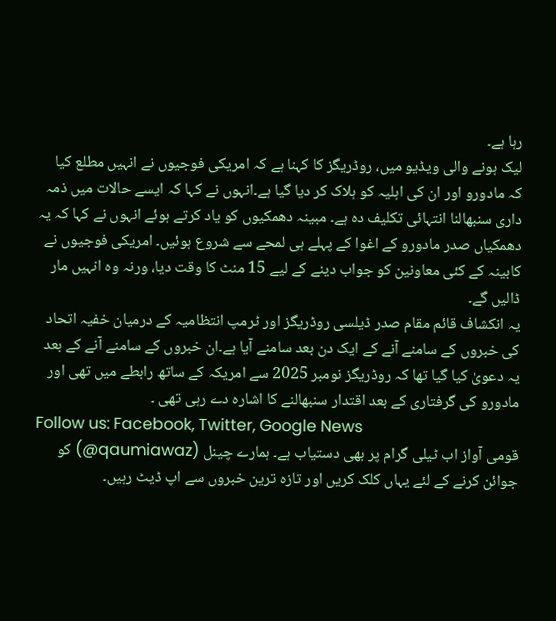رہا ہے۔
لیک ہونے والی ویڈیو میں، روڈریگز کا کہنا ہے کہ امریکی فوجیوں نے انہیں مطلع کیا کہ مادورو اور ان کی اہلیہ کو ہلاک کر دیا گیا ہے۔انہوں نے کہا کہ ایسے حالات میں ذمہ داری سنبھالنا انتہائی تکلیف دہ ہے۔ مبینہ دھمکیوں کو یاد کرتے ہوئے انہوں نے کہا کہ یہ دھمکیاں صدر مادورو کے اغوا کے پہلے ہی لمحے سے شروع ہوئیں۔ امریکی فوجیوں نے کابینہ کے کئی معاونین کو جواب دینے کے لیے 15 منٹ کا وقت دیا، ورنہ وہ انہیں مار ڈالیں گے۔
یہ انکشاف قائم مقام صدر ڈیلسی روڈریگز اور ٹرمپ انتظامیہ کے درمیان خفیہ اتحاد کی خبروں کے سامنے آنے کے ایک دن بعد سامنے آیا ہے۔ان خبروں کے سامنے آنے کے بعد یہ دعویٰ کیا گیا تھا کہ روڈریگز نومبر 2025 سے امریکہ کے ساتھ رابطے میں تھی اور مادورو کی گرفتاری کے بعد اقتدار سنبھالنے کا اشارہ دے رہی تھی ۔
Follow us: Facebook, Twitter, Google News
قومی آواز اب ٹیلی گرام پر بھی دستیاب ہے۔ ہمارے چینل (qaumiawaz@) کو جوائن کرنے کے لئے یہاں کلک کریں اور تازہ ترین خبروں سے اپ ڈیٹ رہیں۔